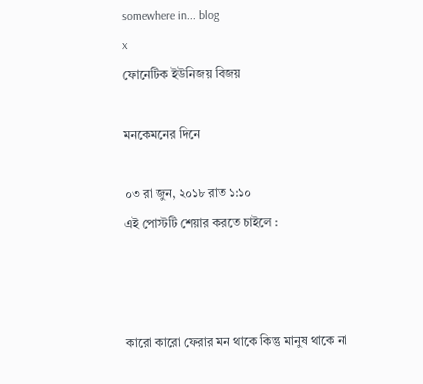somewhere in... blog
x
ফোনেটিক ইউনিজয় বিজয়

মনকেমনের দিনে

০৩ রা জুন, ২০১৮ রাত ১:১০
এই পোস্টটি শেয়ার করতে চাইলে :



কারো কারো ফেরার মন থাকে কিন্তু মানুষ থাকে না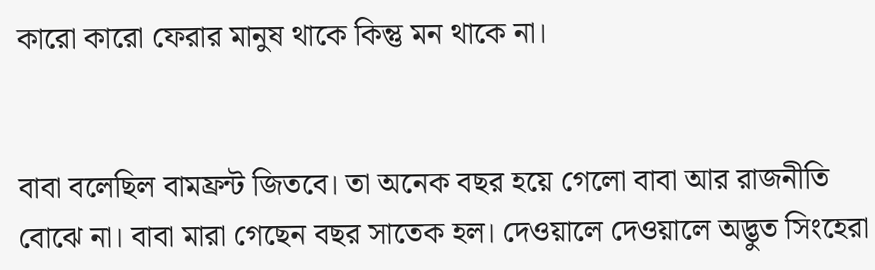কারো কারো ফেরার মানুষ থাকে কিন্তু মন থাকে না।


বাবা বলেছিল বামফ্রন্ট জিতবে। তা অনেক বছর হয়ে গেলো বাবা আর রাজনীতি বোঝে না। বাবা মারা গেছেন বছর সাতেক হল। দেওয়ালে দেওয়ালে অদ্ভুত সিংহেরা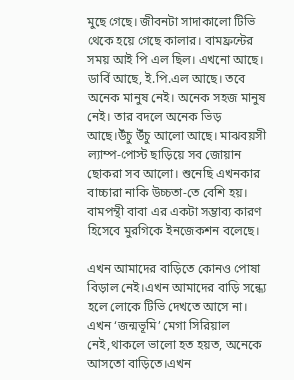মুছে গেছে। জীবনটা সাদাকালো টিভি থেকে হয়ে গেছে কালার। বামফ্রন্টের সময় আই পি এল ছিল। এখনো আছে। ডার্বি আছে, ই.পি.এল আছে। তবে অনেক মানুষ নেই। অনেক সহজ মানুষ নেই। তার বদলে অনেক ভিড় আছে।উঁচু উঁচু আলো আছে। মাঝবয়সী ল্যাম্প-পোস্ট ছাড়িয়ে সব জোয়ান ছোকরা সব আলো। শুনেছি এখনকার বাচ্চারা নাকি উচ্চতা-তে বেশি হয়। বামপন্থী বাবা এর একটা সম্ভাব্য কারণ হিসেবে মুরগিকে ইনজেকশন বলেছে।

এখন আমাদের বাড়িতে কোনও পোষা বিড়াল নেই।এখন আমাদের বাড়ি সন্ধ্যে হলে লোকে টিভি দেখতে আসে না। এখন ‘জন্মভূমি’ মেগা সিরিয়াল নেই,থাকলে ভালো হত হয়ত, অনেকে আসতো বাড়িতে।এখন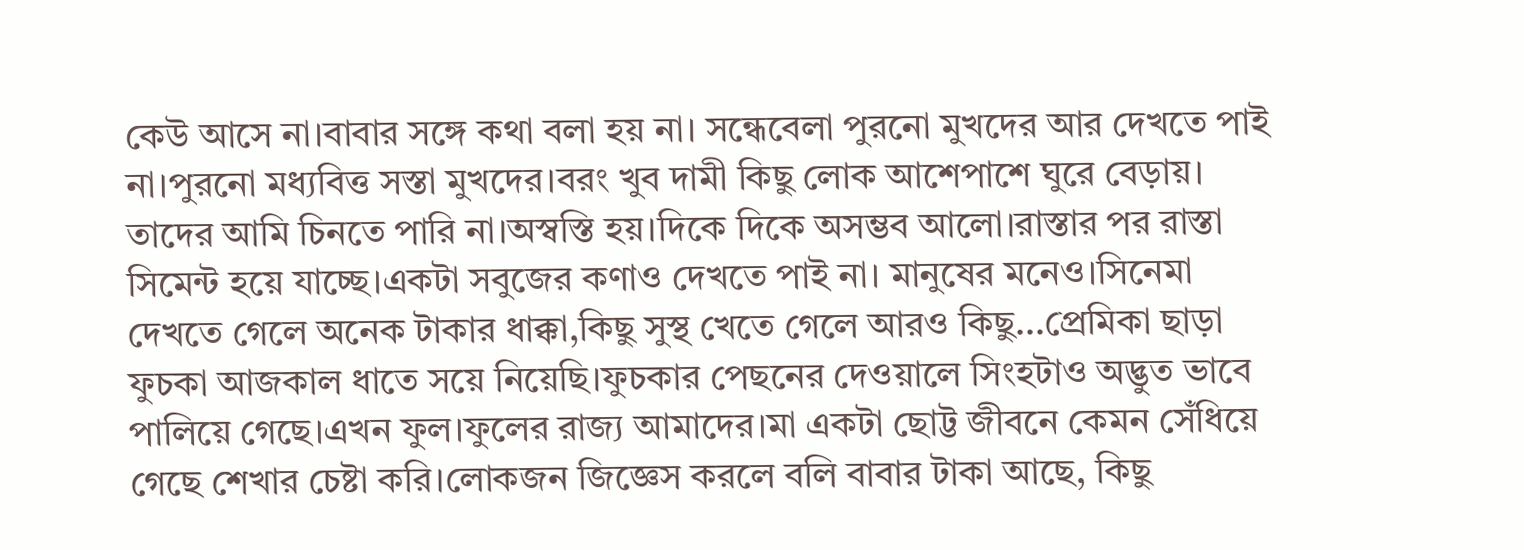কেউ আসে না।বাবার সঙ্গে কথা বলা হয় না। সন্ধেবেলা পুরনো মুখদের আর দেখতে পাই না।পুরনো মধ্যবিত্ত সস্তা মুখদের।বরং খুব দামী কিছু লোক আশেপাশে ঘুরে বেড়ায়। তাদের আমি চিনতে পারি না।অস্বস্তি হয়।দিকে দিকে অসম্ভব আলো।রাস্তার পর রাস্তা সিমেন্ট হয়ে যাচ্ছে।একটা সবুজের কণাও দেখতে পাই না। মানুষের মনেও।সিনেমা দেখতে গেলে অনেক টাকার ধাক্কা,কিছু সুস্থ খেতে গেলে আরও কিছু…প্রেমিকা ছাড়া ফুচকা আজকাল ধাতে সয়ে নিয়েছি।ফুচকার পেছনের দেওয়ালে সিংহটাও অদ্ভুত ভাবে পালিয়ে গেছে।এখন ফুল।ফুলের রাজ্য আমাদের।মা একটা ছোট্ট জীবনে কেমন সেঁধিয়ে গেছে শেখার চেষ্টা করি।লোকজন জিজ্ঞেস করলে বলি বাবার টাকা আছে, কিছু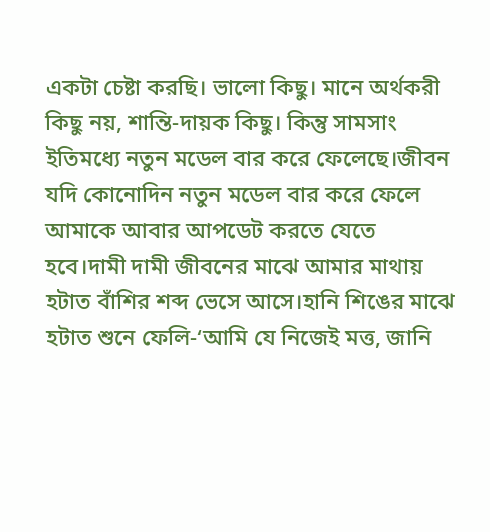একটা চেষ্টা করছি। ভালো কিছু। মানে অর্থকরী কিছু নয়, শান্তি-দায়ক কিছু। কিন্তু সামসাং ইতিমধ্যে নতুন মডেল বার করে ফেলেছে।জীবন যদি কোনোদিন নতুন মডেল বার করে ফেলে আমাকে আবার আপডেট করতে যেতে হবে।দামী দামী জীবনের মাঝে আমার মাথায় হটাত বাঁশির শব্দ ভেসে আসে।হানি শিঙের মাঝে হটাত শুনে ফেলি-‘আমি যে নিজেই মত্ত, জানি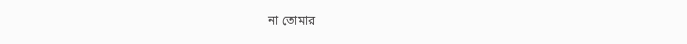না তোমার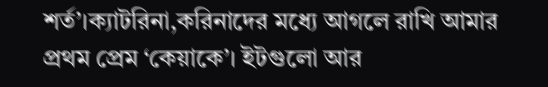শর্ত’।ক্যাটরিনা,করিনাদের মধ্যে আগলে রাখি আমার প্রথম প্রেম ‘কেয়াকে’। ইটগুলো আর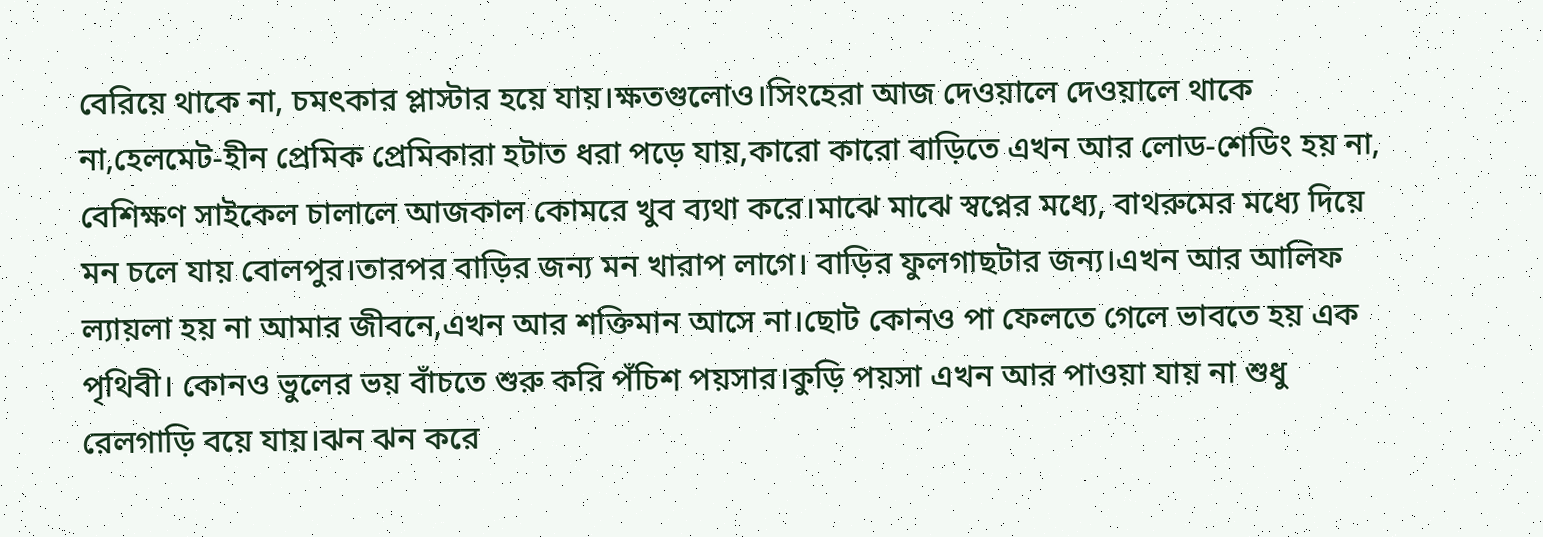বেরিয়ে থাকে না, চমৎকার প্লাস্টার হয়ে যায়।ক্ষতগুলোও।সিংহেরা আজ দেওয়ালে দেওয়ালে থাকে না,হেলমেট-হীন প্রেমিক প্রেমিকারা হটাত ধরা পড়ে যায়,কারো কারো বাড়িতে এখন আর লোড-শেডিং হয় না, বেশিক্ষণ সাইকেল চালালে আজকাল কোমরে খুব ব্যথা করে।মাঝে মাঝে স্বপ্নের মধ্যে, বাথরুমের মধ্যে দিয়ে মন চলে যায় বোলপুর।তারপর বাড়ির জন্য মন খারাপ লাগে। বাড়ির ফুলগাছটার জন্য।এখন আর আলিফ ল্যায়লা হয় না আমার জীবনে,এখন আর শক্তিমান আসে না।ছোট কোনও পা ফেলতে গেলে ভাবতে হয় এক পৃথিবী। কোনও ভুলের ভয় বাঁচতে শুরু করি পঁচিশ পয়সার।কুড়ি পয়সা এখন আর পাওয়া যায় না শুধু রেলগাড়ি বয়ে যায়।ঝন ঝন করে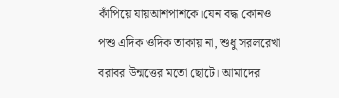কাঁপিয়ে যায়আশপাশকে।যেন বদ্ধ কোনও পশু এদিক ওদিক তাকায় না, শুধু সরলরেখা বরাবর উন্মত্তের মতো ছোটে। আমাদের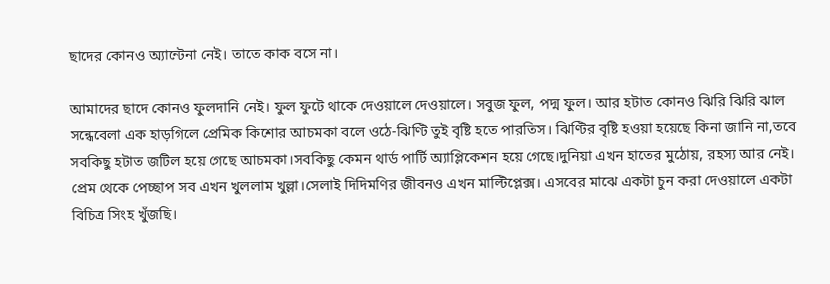ছাদের কোনও অ্যান্টেনা নেই। তাতে কাক বসে না।

আমাদের ছাদে কোনও ফুলদানি নেই। ফুল ফুটে থাকে দেওয়ালে দেওয়ালে। সবুজ ফুল, পদ্ম ফুল। আর হটাত কোনও ঝিরি ঝিরি ঝাল সন্ধেবেলা এক হাড়গিলে প্রেমিক কিশোর আচমকা বলে ওঠে-ঝিণ্টি তুই বৃষ্টি হতে পারতিস। ঝিণ্টির বৃষ্টি হওয়া হয়েছে কিনা জানি না,তবে সবকিছু হটাত জটিল হয়ে গেছে আচমকা।সবকিছু কেমন থার্ড পার্টি অ্যাপ্লিকেশন হয়ে গেছে।দুনিয়া এখন হাতের মুঠোয়, রহস্য আর নেই। প্রেম থেকে পেচ্ছাপ সব এখন খুললাম খুল্লা।সেলাই দিদিমণির জীবনও এখন মাল্টিপ্লেক্স। এসবের মাঝে একটা চুন করা দেওয়ালে একটা বিচিত্র সিংহ খুঁজছি।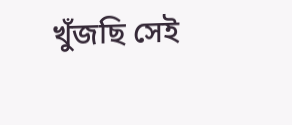খুঁজছি সেই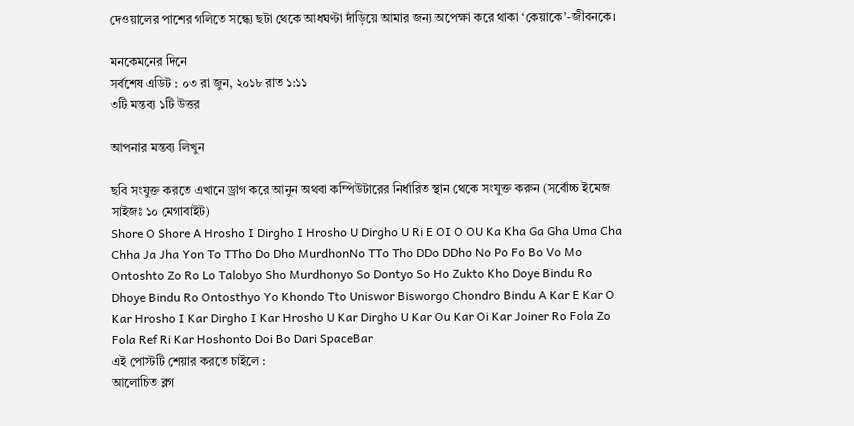দেওয়ালের পাশের গলিতে সন্ধ্যে ছটা থেকে আধঘণ্টা দাঁড়িয়ে আমার জন্য অপেক্ষা করে থাকা ‘কেয়াকে’-জীবনকে।

মনকেমনের দিনে
সর্বশেষ এডিট : ০৩ রা জুন, ২০১৮ রাত ১:১১
৩টি মন্তব্য ১টি উত্তর

আপনার মন্তব্য লিখুন

ছবি সংযুক্ত করতে এখানে ড্রাগ করে আনুন অথবা কম্পিউটারের নির্ধারিত স্থান থেকে সংযুক্ত করুন (সর্বোচ্চ ইমেজ সাইজঃ ১০ মেগাবাইট)
Shore O Shore A Hrosho I Dirgho I Hrosho U Dirgho U Ri E OI O OU Ka Kha Ga Gha Uma Cha Chha Ja Jha Yon To TTho Do Dho MurdhonNo TTo Tho DDo DDho No Po Fo Bo Vo Mo Ontoshto Zo Ro Lo Talobyo Sho Murdhonyo So Dontyo So Ho Zukto Kho Doye Bindu Ro Dhoye Bindu Ro Ontosthyo Yo Khondo Tto Uniswor Bisworgo Chondro Bindu A Kar E Kar O Kar Hrosho I Kar Dirgho I Kar Hrosho U Kar Dirgho U Kar Ou Kar Oi Kar Joiner Ro Fola Zo Fola Ref Ri Kar Hoshonto Doi Bo Dari SpaceBar
এই পোস্টটি শেয়ার করতে চাইলে :
আলোচিত ব্লগ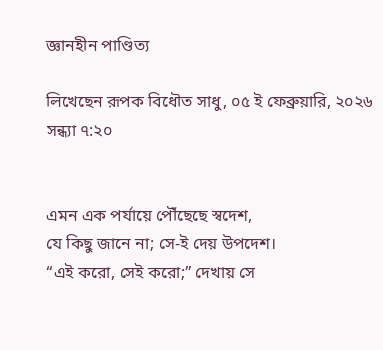জ্ঞানহীন পাণ্ডিত্য

লিখেছেন রূপক বিধৌত সাধু, ০৫ ই ফেব্রুয়ারি, ২০২৬ সন্ধ্যা ৭:২০


এমন এক পর্যায়ে পৌঁছেছে স্বদেশ,
যে কিছু জানে না; সে-ই দেয় উপদেশ।
“এই করো, সেই করো;” দেখায় সে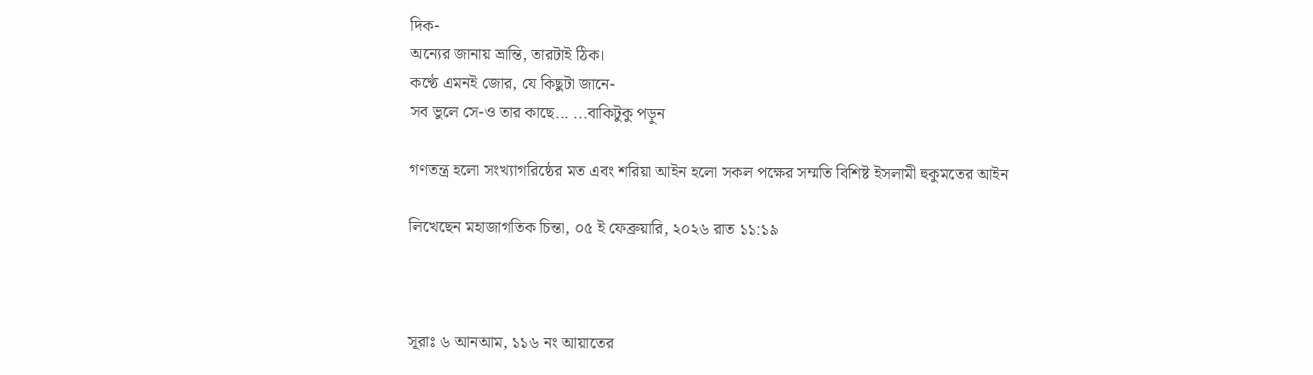দিক-
অন্যের জানায় ভ্রান্তি, তারটাই ঠিক।
কণ্ঠে এমনই জোর, যে কিছুটা জানে-
সব ভুলে সে-ও তার কাছে... ...বাকিটুকু পড়ুন

গণতন্ত্র হলো সংখ্যাগরিষ্ঠের মত এবং শরিয়া আইন হলো সকল পক্ষের সম্মতি বিশিষ্ট ইসলামী হুকুমতের আইন

লিখেছেন মহাজাগতিক চিন্তা, ০৫ ই ফেব্রুয়ারি, ২০২৬ রাত ১১:১৯



সূরাঃ ৬ আনআম, ১১৬ নং আয়াতের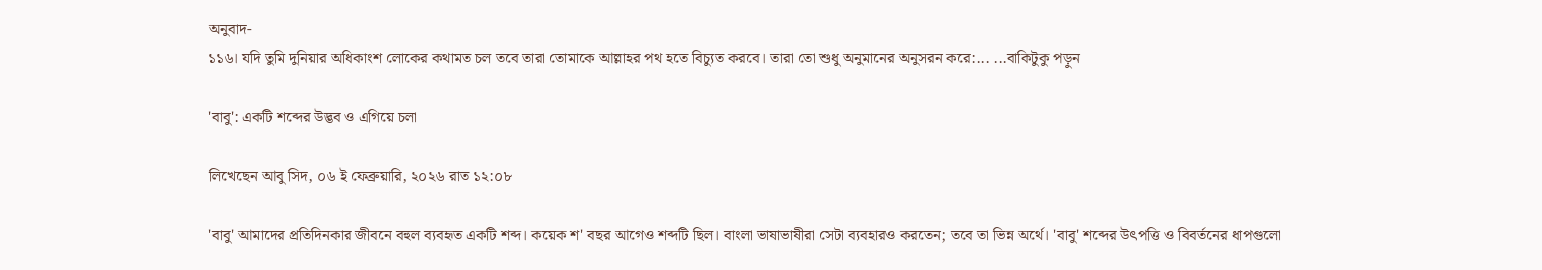অনুবাদ-
১১৬। যদি তুমি দুনিয়ার অধিকাংশ লোকের কথামত চল তবে তারা তোমাকে আল্লাহর পথ হতে বিচ্যুত করবে। তারা তো শুধু অনুমানের অনুসরন করে:... ...বাকিটুকু পড়ুন

'বাবু': একটি শব্দের উদ্ভব ও এগিয়ে চলা

লিখেছেন আবু সিদ, ০৬ ই ফেব্রুয়ারি, ২০২৬ রাত ১২:০৮

'বাবু' আমাদের প্রতিদিনকার জীবনে বহুল ব্যবহৃত একটি শব্দ। কয়েক শ' বছর আগেও শব্দটি ছিল। বাংলা ভাষাভাষীরা সেটা ব্যবহারও করতেন; তবে তা ভিন্ন অর্থে। 'বাবু' শব্দের উৎপত্তি ও বিবর্তনের ধাপগুলো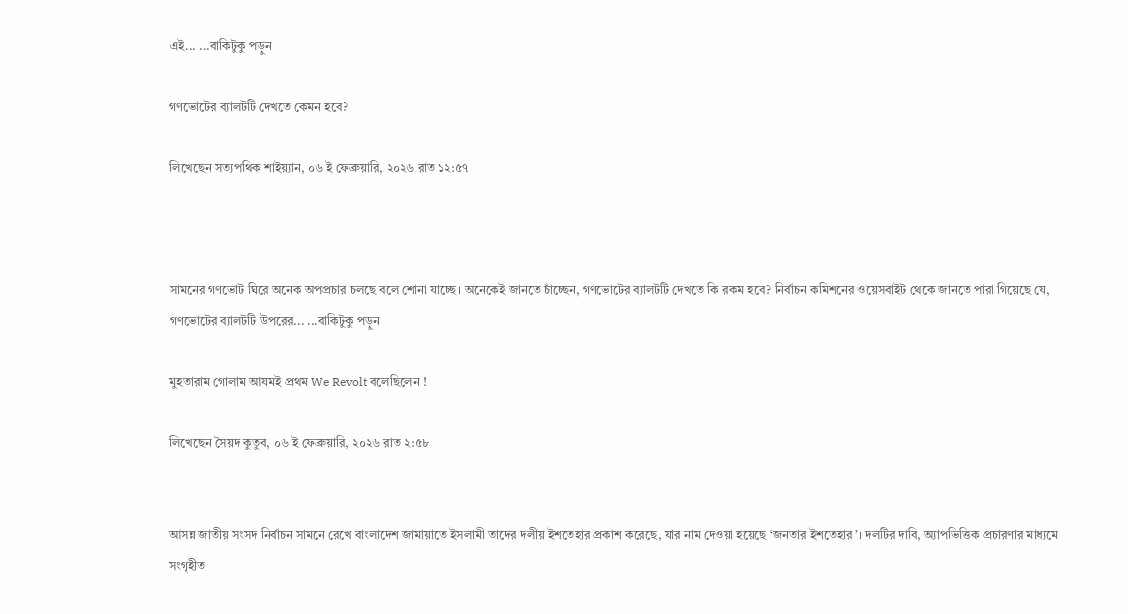এই... ...বাকিটুকু পড়ুন

গণভোটের ব্যালটটি দেখতে কেমন হবে?

লিখেছেন সত্যপথিক শাইয়্যান, ০৬ ই ফেব্রুয়ারি, ২০২৬ রাত ১২:৫৭



সামনের গণভোট ঘিরে অনেক অপপ্রচার চলছে বলে শোনা যাচ্ছে। অনেকেই জানতে চাঁচ্ছেন, গণভোটের ব্যালটটি দেখতে কি রকম হবে? নির্বাচন কমিশনের ওয়েসবাইট থেকে জানতে পারা গিয়েছে যে, গণভোটের ব্যালটটি উপরের... ...বাকিটুকু পড়ুন

মুহতারাম গোলাম আযমই প্রথম We Revolt বলেছিলেন !

লিখেছেন সৈয়দ কুতুব, ০৬ ই ফেব্রুয়ারি, ২০২৬ রাত ২:৫৮


আসন্ন জাতীয় সংসদ নির্বাচন সামনে রেখে বাংলাদেশ জামায়াতে ইসলামী তাদের দলীয় ইশতেহার প্রকাশ করেছে, যার নাম দেওয়া হয়েছে ‘জনতার ইশতেহার’। দলটির দাবি, অ্যাপভিত্তিক প্রচারণার মাধ্যমে সংগৃহীত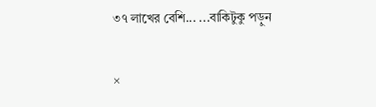৩৭ লাখের বেশি... ...বাকিটুকু পড়ুন

×